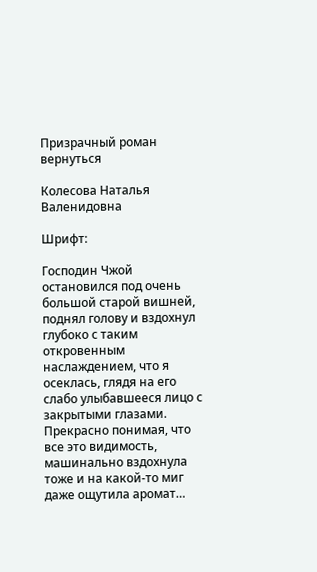Призрачный роман
вернуться

Колесова Наталья Валенидовна

Шрифт:

Господин Чжой остановился под очень большой старой вишней, поднял голову и вздохнул глубоко с таким откровенным наслаждением, что я осеклась, глядя на его слабо улыбавшееся лицо с закрытыми глазами. Прекрасно понимая, что все это видимость, машинально вздохнула тоже и на какой-то миг даже ощутила аромат…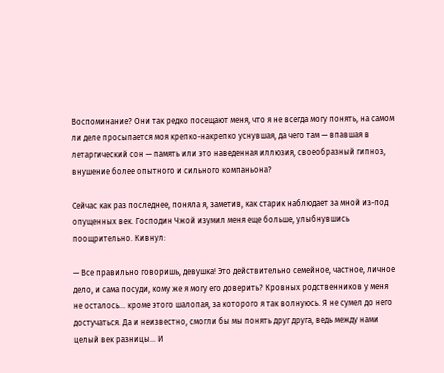Воспоминание? Они так редко посещают меня, что я не всегда могу понять, на самом ли деле просыпается моя крепко-накрепко уснувшая, да чего там — впавшая в летаргический сон — память или это наведенная иллюзия, своеобразный гипноз, внушение более опытного и сильного компаньона?

Сейчас как раз последнее, поняла я, заметив, как старик наблюдает за мной из-под опущенных век. Господин Чжой изумил меня еще больше, улыбнувшись поощрительно. Кивнул:

— Все правильно говоришь, девушка! Это действительно семейное, частное, личное дело, и сама посуди, кому же я могу его доверить? Кровных родственников у меня не осталось… кроме этого шалопая, за которого я так волнуюсь. Я не сумел до него достучаться. Да и неизвестно, смогли бы мы понять друг друга, ведь между нами целый век разницы… И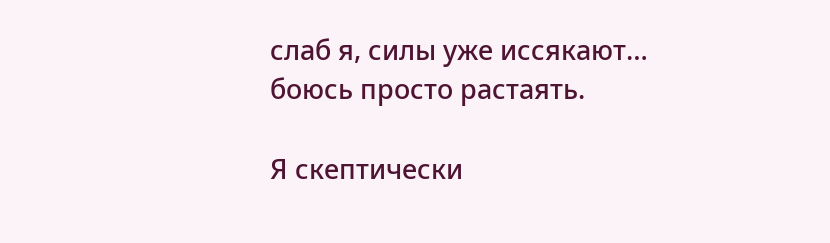слаб я, силы уже иссякают… боюсь просто растаять.

Я скептически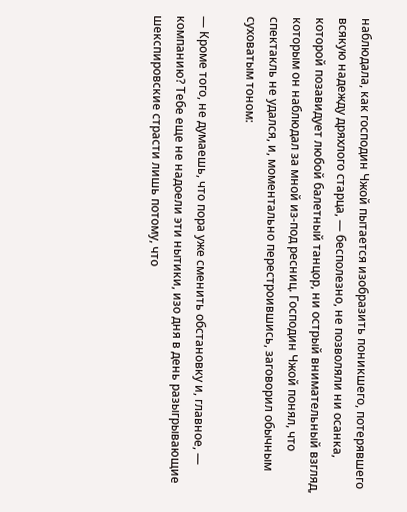наблюдала, как господин Чжой пытается изобразить поникшего, потерявшего всякую надежду дряхлого старца, — бесполезно, не позволяли ни осанка, которой позавидует любой балетный танцор, ни острый внимательный взгляд, которым он наблюдал за мной из-под ресниц. Господин Чжой понял, что спектакль не удался, и, моментально перестроившись, заговорил обычным суховатым тоном:

— Кроме того, не думаешь, что пора уже сменить обстановку и, главное, — компанию? Тебе еще не надоели эти нытики, изо дня в день разыгрывающие шекспировские страсти лишь потому, что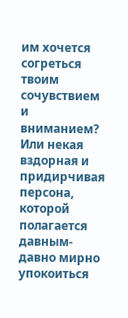им хочется согреться твоим сочувствием и вниманием? Или некая вздорная и придирчивая персона, которой полагается давным-давно мирно упокоиться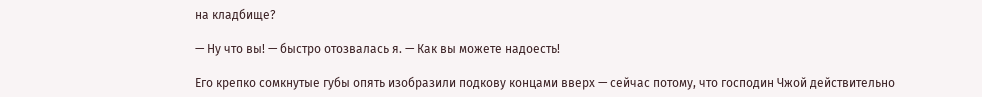на кладбище?

— Ну что вы! — быстро отозвалась я. — Как вы можете надоесть!

Его крепко сомкнутые губы опять изобразили подкову концами вверх — сейчас потому, что господин Чжой действительно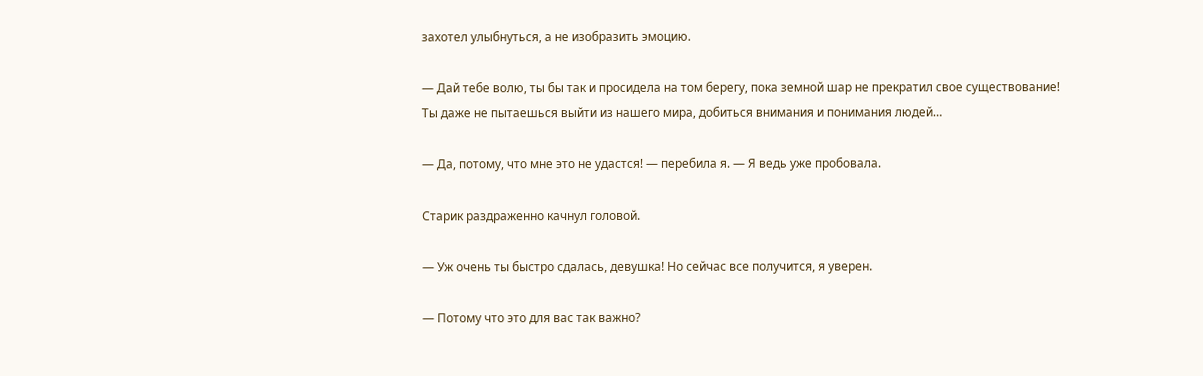захотел улыбнуться, а не изобразить эмоцию.

— Дай тебе волю, ты бы так и просидела на том берегу, пока земной шар не прекратил свое существование! Ты даже не пытаешься выйти из нашего мира, добиться внимания и понимания людей…

— Да, потому, что мне это не удастся! — перебила я. — Я ведь уже пробовала.

Старик раздраженно качнул головой.

— Уж очень ты быстро сдалась, девушка! Но сейчас все получится, я уверен.

— Потому что это для вас так важно?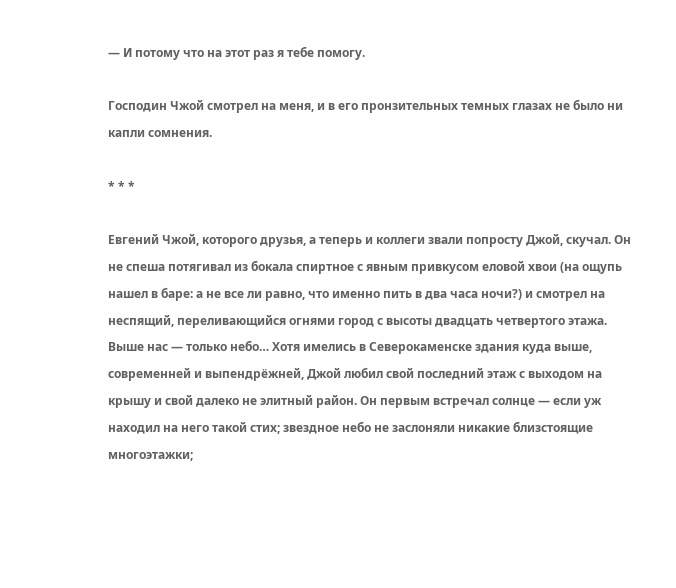— И потому что на этот раз я тебе помогу.

Господин Чжой смотрел на меня, и в его пронзительных темных глазах не было ни капли сомнения.

* * *

Евгений Чжой, которого друзья, а теперь и коллеги звали попросту Джой, скучал. Он не спеша потягивал из бокала спиртное с явным привкусом еловой хвои (на ощупь нашел в баре: а не все ли равно, что именно пить в два часа ночи?) и смотрел на неспящий, переливающийся огнями город с высоты двадцать четвертого этажа. Выше нас — только небо… Хотя имелись в Северокаменске здания куда выше, современней и выпендрёжней, Джой любил свой последний этаж с выходом на крышу и свой далеко не элитный район. Он первым встречал солнце — если уж находил на него такой стих; звездное небо не заслоняли никакие близстоящие многоэтажки;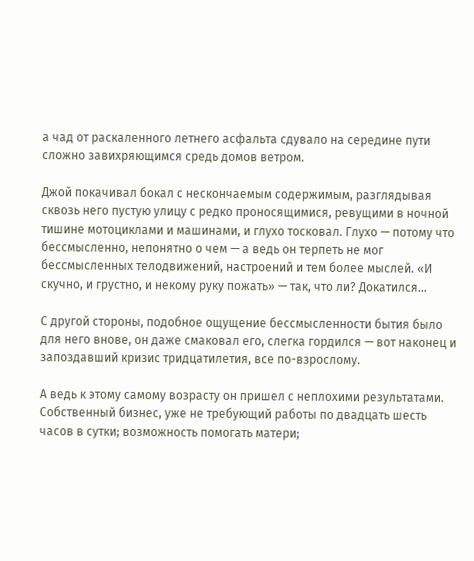а чад от раскаленного летнего асфальта сдувало на середине пути сложно завихряющимся средь домов ветром.

Джой покачивал бокал с нескончаемым содержимым, разглядывая сквозь него пустую улицу с редко проносящимися, ревущими в ночной тишине мотоциклами и машинами, и глухо тосковал. Глухо — потому что бессмысленно, непонятно о чем — а ведь он терпеть не мог бессмысленных телодвижений, настроений и тем более мыслей. «И скучно, и грустно, и некому руку пожать» — так, что ли? Докатился…

С другой стороны, подобное ощущение бессмысленности бытия было для него внове, он даже смаковал его, слегка гордился — вот наконец и запоздавший кризис тридцатилетия, все по-взрослому.

А ведь к этому самому возрасту он пришел с неплохими результатами. Собственный бизнес, уже не требующий работы по двадцать шесть часов в сутки; возможность помогать матери;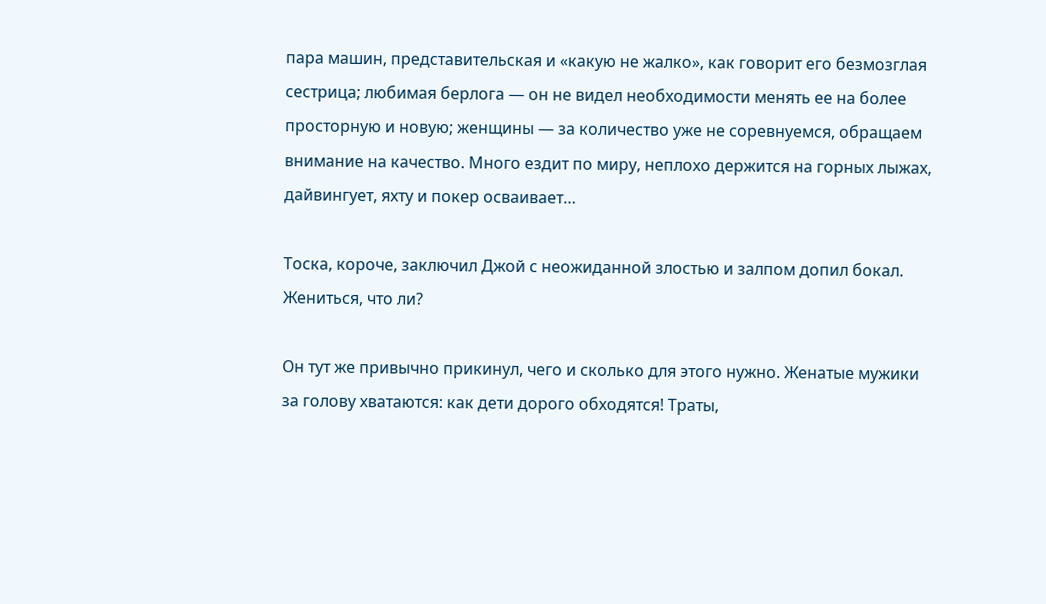пара машин, представительская и «какую не жалко», как говорит его безмозглая сестрица; любимая берлога — он не видел необходимости менять ее на более просторную и новую; женщины — за количество уже не соревнуемся, обращаем внимание на качество. Много ездит по миру, неплохо держится на горных лыжах, дайвингует, яхту и покер осваивает…

Тоска, короче, заключил Джой с неожиданной злостью и залпом допил бокал. Жениться, что ли?

Он тут же привычно прикинул, чего и сколько для этого нужно. Женатые мужики за голову хватаются: как дети дорого обходятся! Траты,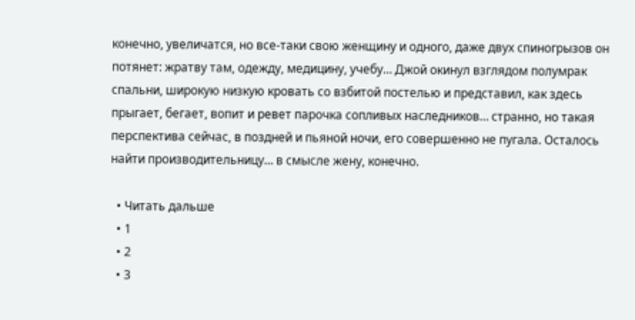конечно, увеличатся, но все-таки свою женщину и одного, даже двух спиногрызов он потянет: жратву там, одежду, медицину, учебу… Джой окинул взглядом полумрак спальни, широкую низкую кровать со взбитой постелью и представил, как здесь прыгает, бегает, вопит и ревет парочка сопливых наследников… странно, но такая перспектива сейчас, в поздней и пьяной ночи, его совершенно не пугала. Осталось найти производительницу… в смысле жену, конечно.

  • Читать дальше
  • 1
  • 2
  • 3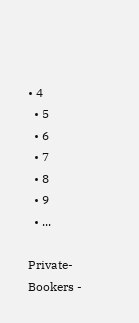• 4
  • 5
  • 6
  • 7
  • 8
  • 9
  • ...

Private-Bookers -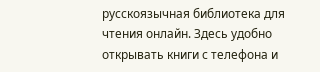русскоязычная библиотека для чтения онлайн. Здесь удобно открывать книги с телефона и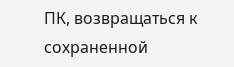ПК, возвращаться к сохраненной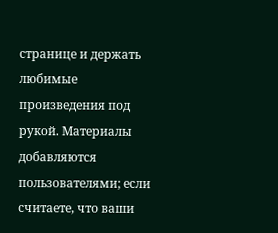странице и держать любимые произведения под рукой. Материалы добавляются пользователями; если считаете, что ваши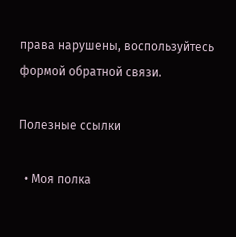права нарушены, воспользуйтесь формой обратной связи.

Полезные ссылки

  • Моя полка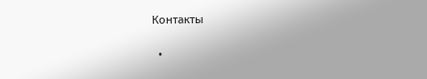Контакты

  •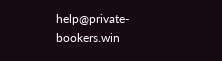help@private-bookers.win